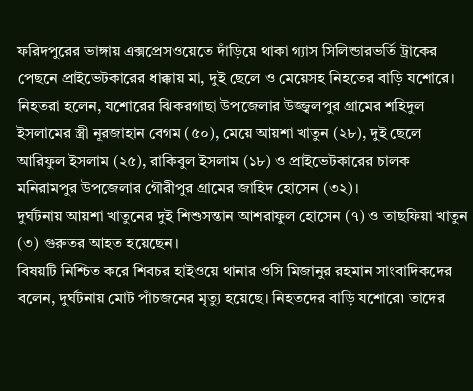ফরিদপুরের ভাঙ্গায় এক্সপ্রেসওয়েতে দাঁড়িয়ে থাকা গ্যাস সিলিন্ডারভর্তি ট্রাকের পেছনে প্রাইভেটকারের ধাক্কায় মা, দুই ছেলে ও মেয়েসহ নিহতের বাড়ি যশোরে।
নিহতরা হলেন, যশোরের ঝিকরগাছা উপজেলার উজ্জ্বলপুর গ্রামের শহিদুল ইসলামের স্ত্রী নূরজাহান বেগম (৫০), মেয়ে আয়শা খাতুন (২৮), দুই ছেলে আরিফুল ইসলাম (২৫), রাকিবুল ইসলাম (১৮) ও প্রাইভেটকারের চালক মনিরামপুর উপজেলার গৌরীপুর গ্রামের জাহিদ হোসেন (৩২)।
দুর্ঘটনায় আয়শা খাতুনের দুই শিশুসন্তান আশরাফুল হোসেন (৭) ও তাছফিয়া খাতুন (৩) গুরুতর আহত হয়েছেন।
বিষয়টি নিশ্চিত করে শিবচর হাইওয়ে থানার ওসি মিজানুর রহমান সাংবাদিকদের বলেন, দুর্ঘটনায় মোট পাঁচজনের মৃত্যু হয়েছে। নিহতদের বাড়ি যশোরে৷ তাদের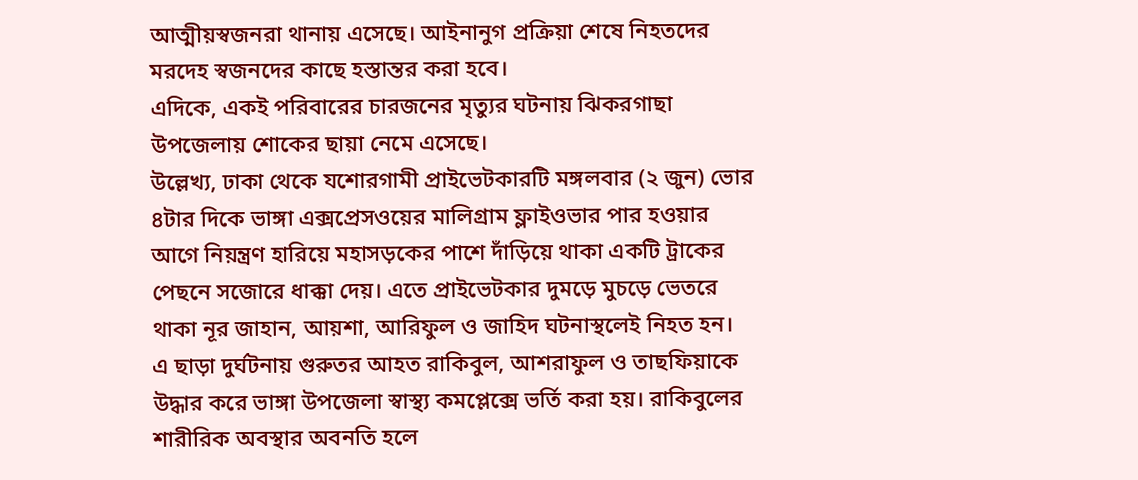আত্মীয়স্বজনরা থানায় এসেছে। আইনানুগ প্রক্রিয়া শেষে নিহতদের মরদেহ স্বজনদের কাছে হস্তান্তর করা হবে।
এদিকে, একই পরিবারের চারজনের মৃত্যুর ঘটনায় ঝিকরগাছা উপজেলায় শোকের ছায়া নেমে এসেছে।
উল্লেখ্য, ঢাকা থেকে যশোরগামী প্রাইভেটকারটি মঙ্গলবার (২ জুন) ভোর ৪টার দিকে ভাঙ্গা এক্সপ্রেসওয়ের মালিগ্রাম ফ্লাইওভার পার হওয়ার আগে নিয়ন্ত্রণ হারিয়ে মহাসড়কের পাশে দাঁড়িয়ে থাকা একটি ট্রাকের পেছনে সজোরে ধাক্কা দেয়। এতে প্রাইভেটকার দুমড়ে মুচড়ে ভেতরে থাকা নূর জাহান, আয়শা, আরিফুল ও জাহিদ ঘটনাস্থলেই নিহত হন।
এ ছাড়া দুর্ঘটনায় গুরুতর আহত রাকিবুল, আশরাফুল ও তাছফিয়াকে উদ্ধার করে ভাঙ্গা উপজেলা স্বাস্থ্য কমপ্লেক্সে ভর্তি করা হয়। রাকিবুলের শারীরিক অবস্থার অবনতি হলে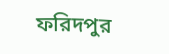ফরিদপুর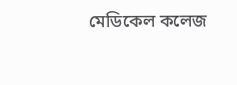মেডিকেল কলেজ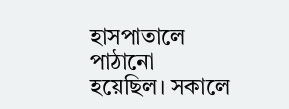হাসপাতালে পাঠানো হয়েছিল। সকালে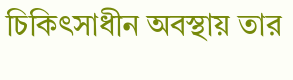চিকিৎসাধীন অবস্থায় তার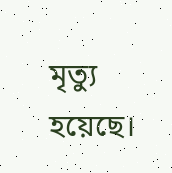মৃত্যু হয়েছে।